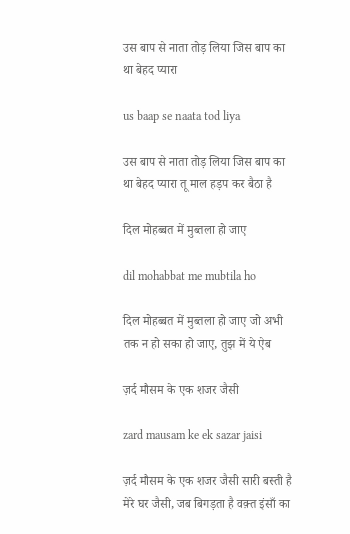उस बाप से नाता तोड़ लिया जिस बाप का था बेहद प्यारा

us baap se naata tod liya

उस बाप से नाता तोड़ लिया जिस बाप का था बेहद प्यारा तू माल हड़प कर बैठा है

दिल मोहब्बत में मुब्तला हो जाए

dil mohabbat me mubtila ho

दिल मोहब्बत में मुब्तला हो जाए जो अभी तक न हो सका हो जाए, तुझ में ये ऐब

ज़र्द मौसम के एक शजर जैसी

zard mausam ke ek sazar jaisi

ज़र्द मौसम के एक शजर जैसी सारी बस्ती है मेरे घर जैसी, जब बिगड़ता है वक़्त इंसाँ का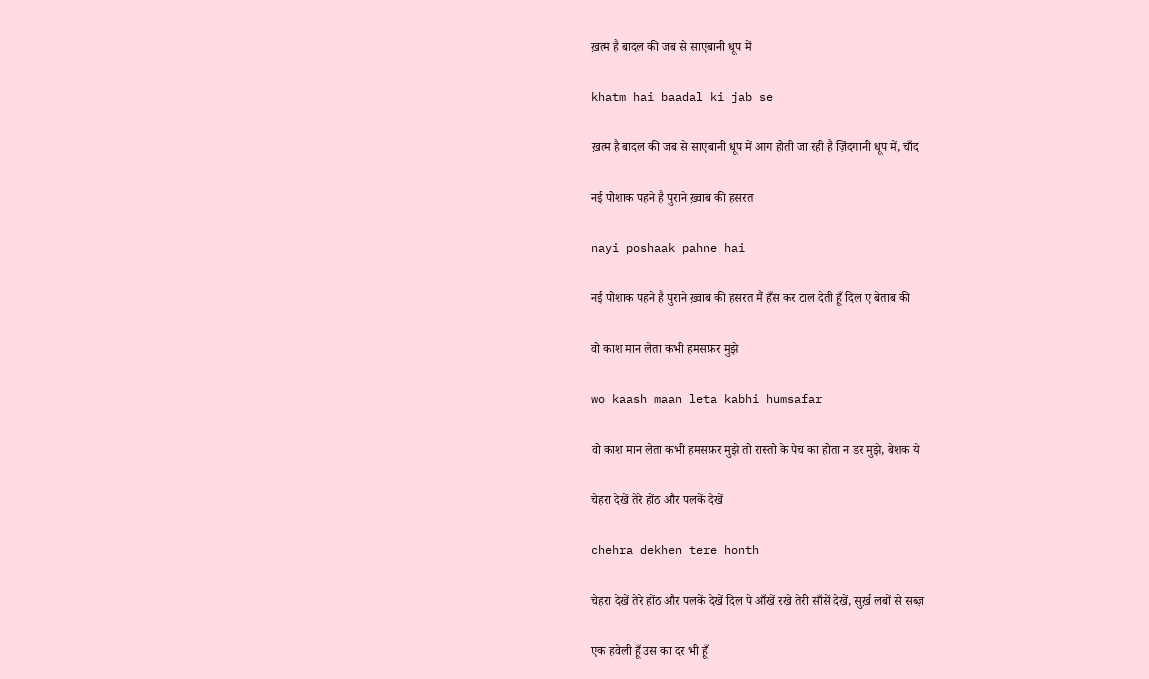ख़त्म है बादल की जब से साएबानी धूप में

khatm hai baadal ki jab se

ख़त्म है बादल की जब से साएबानी धूप में आग होती जा रही है ज़िंदगानी धूप में, चाँद

नई पोशाक पहने है पुराने ख़्वाब की हसरत

nayi poshaak pahne hai

नई पोशाक पहने है पुराने ख़्वाब की हसरत मैं हँस कर टाल देती हूँ दिल ए बेताब की

वो काश मान लेता कभी हमसफ़र मुझे

wo kaash maan leta kabhi humsafar

वो काश मान लेता कभी हमसफ़र मुझे तो रास्तो के पेच का होता न डर मुझे, बेशक ये

चेहरा देखें तेरे होंठ और पलकें देखें

chehra dekhen tere honth

चेहरा देखें तेरे होंठ और पलकें देखें दिल पे आँखें रखे तेरी साँसें देखें, सुर्ख़ लबों से सब्ज़

एक हवेली हूँ उस का दर भी हूँ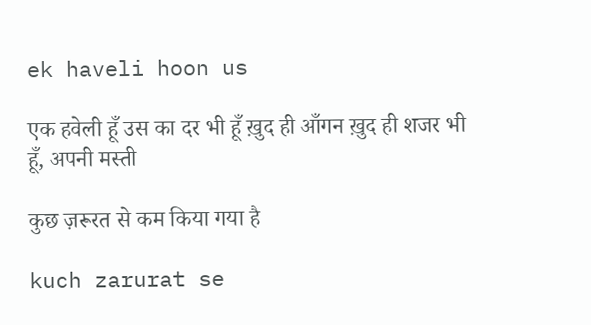ek haveli hoon us

एक हवेली हूँ उस का दर भी हूँ ख़ुद ही आँगन ख़ुद ही शजर भी हूँ, अपनी मस्ती

कुछ ज़रूरत से कम किया गया है

kuch zarurat se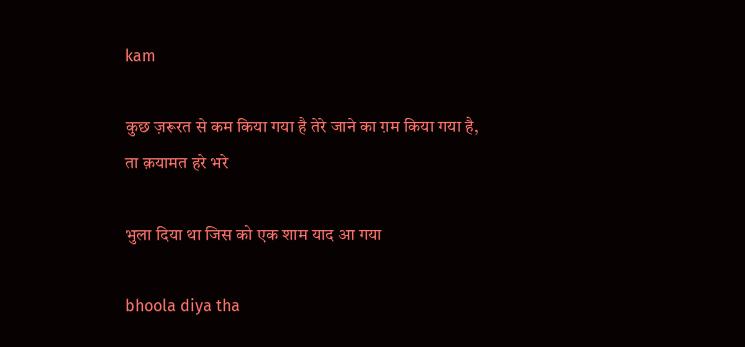kam

कुछ ज़रूरत से कम किया गया है तेरे जाने का ग़म किया गया है, ता क़यामत हरे भरे

भुला दिया था जिस को एक शाम याद आ गया

bhoola diya tha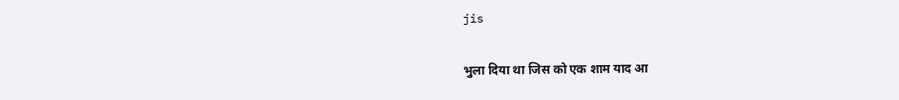jis

भुला दिया था जिस को एक शाम याद आ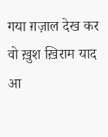गया ग़ज़ाल देख कर वो ख़ुश ख़िराम याद आ